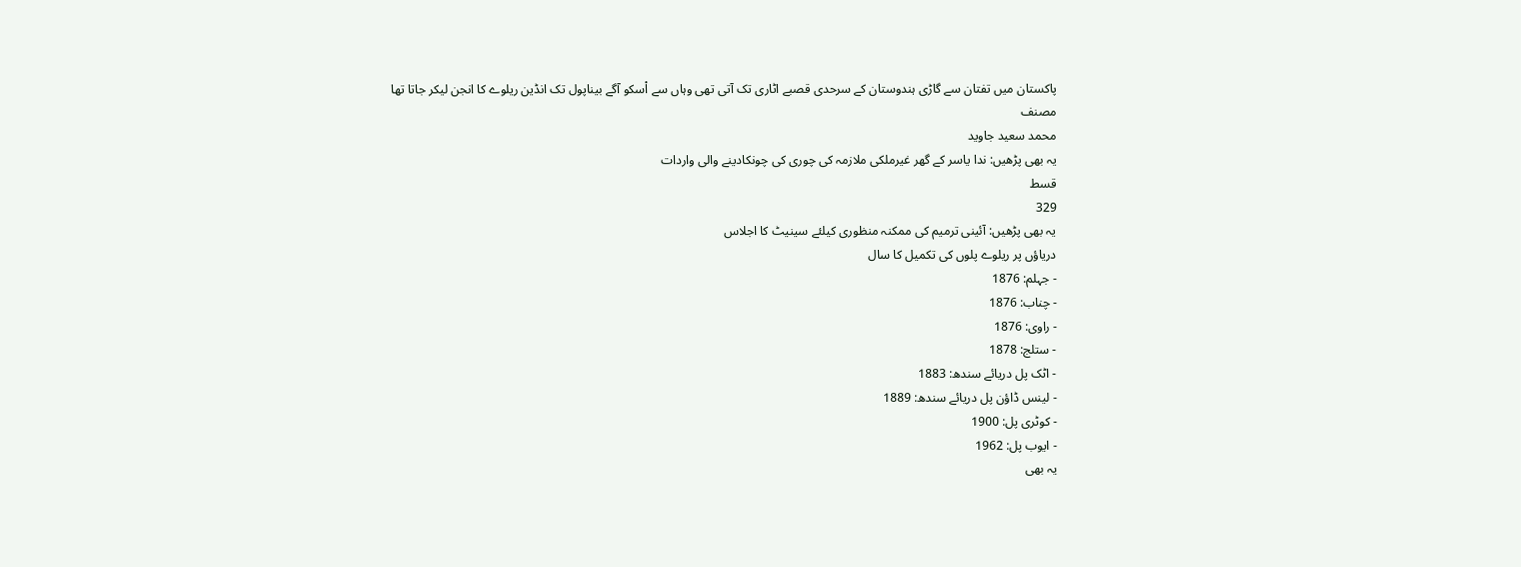پاکستان میں تفتان سے گاڑی ہندوستان کے سرحدی قصبے اٹاری تک آتی تھی وہاں سے اْسکو آگے بیناپول تک انڈین ریلوے کا انجن لیکر جاتا تھا
مصنف
محمد سعید جاوید
یہ بھی پڑھیں: ندا یاسر کے گھر غیرملکی ملازمہ کی چوری کی چونکادینے والی واردات
قسط
329
یہ بھی پڑھیں: آئینی ترمیم کی ممکنہ منظوری کیلئے سینیٹ کا اجلاس
دریاؤں پر ریلوے پلوں کی تکمیل کا سال
- جہلم: 1876
- چناب: 1876
- راوی: 1876
- ستلج: 1878
- اٹک پل دریائے سندھ: 1883
- لینس ڈاؤن پل دریائے سندھ: 1889
- کوٹری پل: 1900
- ایوب پل: 1962
یہ بھی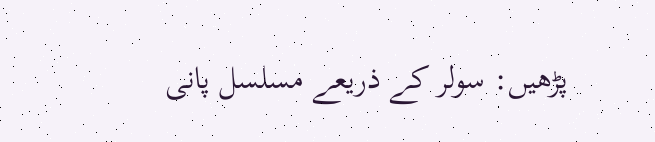پڑھیں: سولر کے ذریعے مسلسل پانی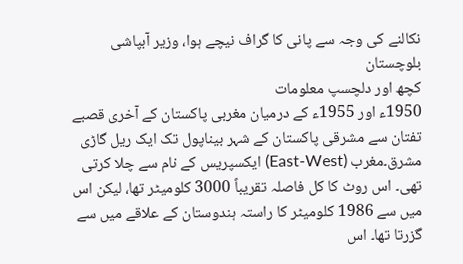نکالنے کی وجہ سے پانی کا گراف نیچے ہوا، وزیر آبپاشی بلوچستان
کچھ اور دلچسپ معلومات
1950ء اور 1955ء کے درمیان مغربی پاکستان کے آخری قصبے تفتان سے مشرقی پاکستان کے شہر بیناپول تک ایک ریل گاڑی مشرق۔مغرب (East-West) ایکسپریس کے نام سے چلا کرتی تھی۔ اس روٹ کا کل فاصلہ تقریباً 3000 کلومیٹر تھا، لیکن اس میں سے 1986 کلومیٹر کا راستہ ہندوستان کے علاقے میں سے گزرتا تھا۔ اس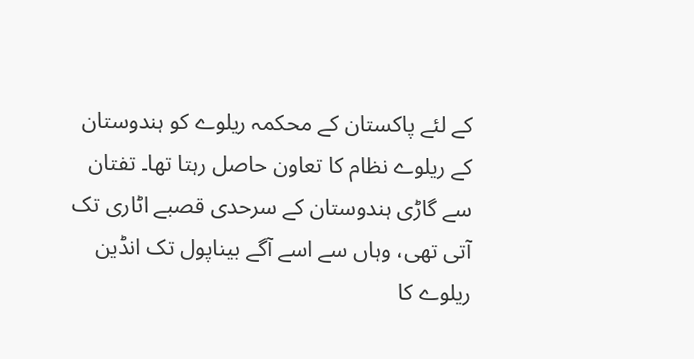کے لئے پاکستان کے محکمہ ریلوے کو ہندوستان کے ریلوے نظام کا تعاون حاصل رہتا تھا۔ تفتان سے گاڑی ہندوستان کے سرحدی قصبے اٹاری تک آتی تھی، وہاں سے اسے آگے بیناپول تک انڈین ریلوے کا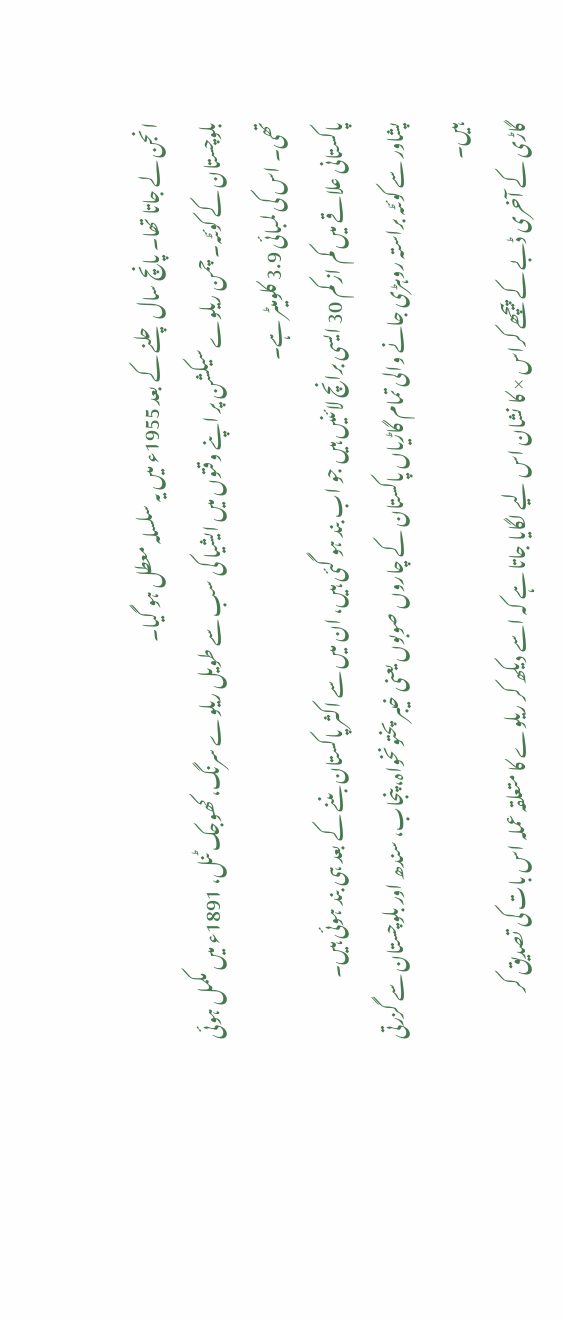انجن لے جاتا تھا۔ پانچ سال چلنے کے بعد 1955ء میں یہ سلسلہ معطل ہو گیا۔
بلوچستان کے کوئٹہ۔ چمن ریلوے سیکشن پر اپنے وقتوں میں ایشیا کی سب سے طویل ریلوے سرنگ، کھوجک ٹنل، 1891ء میں مکمل ہوئی تھی۔ اس کی لمبائی 3.9 کلومیٹر ہے۔
پاکستانی علاقے میں کم از کم 30 ایسی برانچ لائنیں ہیں جو اب بند ہو گئی ہیں، ان میں سے اکثر پاکستان بننے کے بعد ہی بند ہوئی ہیں۔
پشاور سے کوئٹہ براستہ روہڑی جانے والی تمام گاڑیاں پاکستان کے چاروں صوبوں یعنی خیبر پختونخواہ، پنجاب، سندھ اور بلوچستان سے گزرتی ہیں۔
گاڑی کے آخری ڈبے کے پیچھے کراس × کا نشان اس لیے لگایا جاتا ہے کہ اسے دیکھ کر ریلوے کا متعلقہ عملہ اس بات کی تصدیق کر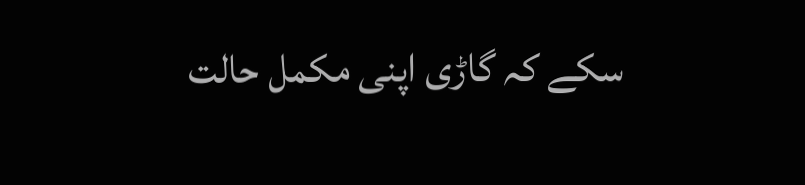سکے کہ گاڑی اپنی مکمل حالت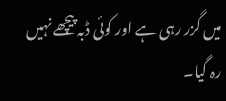میں گزر رہی ہے اور کوئی ڈبہ پیچھے نہیں رہ گیا۔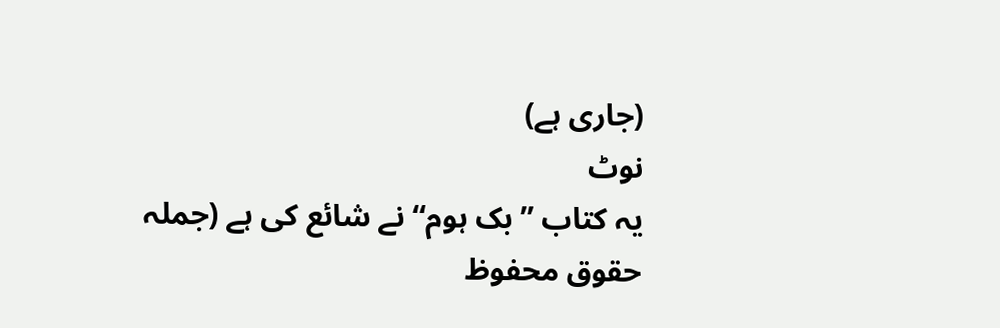(جاری ہے)
نوٹ
یہ کتاب ”بک ہوم“ نے شائع کی ہے (جملہ حقوق محفوظ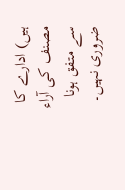ہیں) ادارے کا مصنف کی آراء سے متفق ہونا ضروری نہیں۔